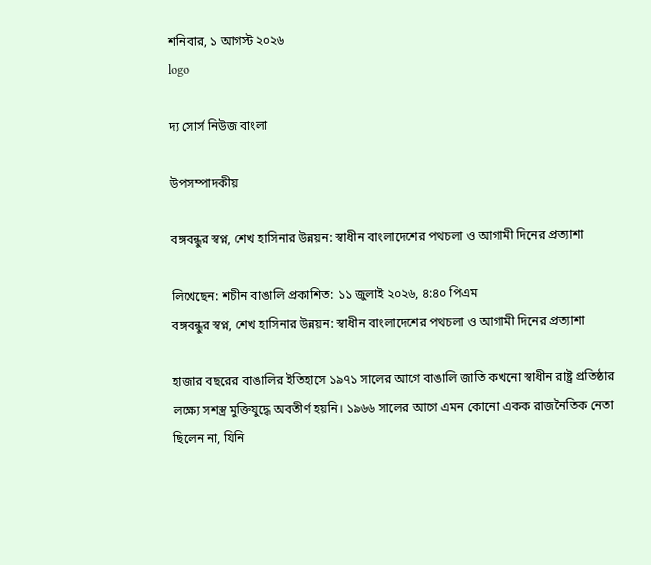শনিবার, ১ আগস্ট ২০২৬
logo

দ্য সোর্স নিউজ বাংলা

উপসম্পাদকীয়

বঙ্গবন্ধুর স্বপ্ন, শেখ হাসিনার উন্নয়ন: স্বাধীন বাংলাদেশের পথচলা ও আগামী দিনের প্রত্যাশা

লিখেছেন: শচীন বাঙালি প্রকাশিত: ১১ জুলাই ২০২৬, ৪:৪০ পিএম
বঙ্গবন্ধুর স্বপ্ন, শেখ হাসিনার উন্নয়ন: স্বাধীন বাংলাদেশের পথচলা ও আগামী দিনের প্রত্যাশা

হাজার বছরের বাঙালির ইতিহাসে ১৯৭১ সালের আগে বাঙালি জাতি কখনো স্বাধীন রাষ্ট্র প্রতিষ্ঠার লক্ষ্যে সশস্ত্র মুক্তিযুদ্ধে অবতীর্ণ হয়নি। ১৯৬৬ সালের আগে এমন কোনো একক রাজনৈতিক নেতা ছিলেন না, যিনি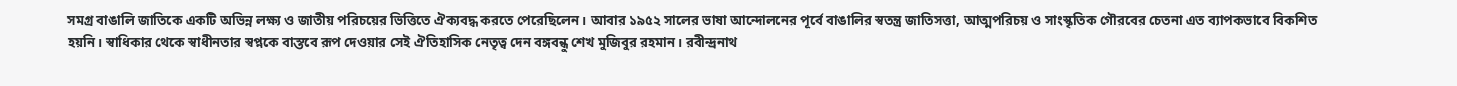সমগ্র বাঙালি জাতিকে একটি অভিন্ন লক্ষ্য ও জাতীয় পরিচয়ের ভিত্তিতে ঐক্যবদ্ধ করতে পেরেছিলেন। আবার ১৯৫২ সালের ভাষা আন্দোলনের পূর্বে বাঙালির স্বতন্ত্র জাতিসত্তা, আত্মপরিচয় ও সাংস্কৃতিক গৌরবের চেতনা এত ব্যাপকভাবে বিকশিত হয়নি। স্বাধিকার থেকে স্বাধীনতার স্বপ্নকে বাস্তবে রূপ দেওয়ার সেই ঐতিহাসিক নেতৃত্ব দেন বঙ্গবন্ধু শেখ মুজিবুর রহমান। রবীন্দ্রনাথ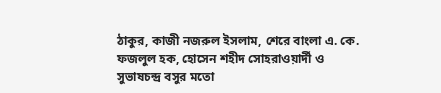ঠাকুর, কাজী নজরুল ইসলাম, শেরে বাংলা এ. কে. ফজলুল হক, হোসেন শহীদ সোহরাওয়ার্দী ও সুভাষচন্দ্র বসুর মতো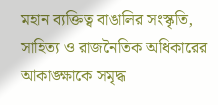মহান ব্যক্তিত্ব বাঙালির সংস্কৃতি, সাহিত্য ও রাজনৈতিক অধিকারের আকাঙ্ক্ষাকে সমৃদ্ধ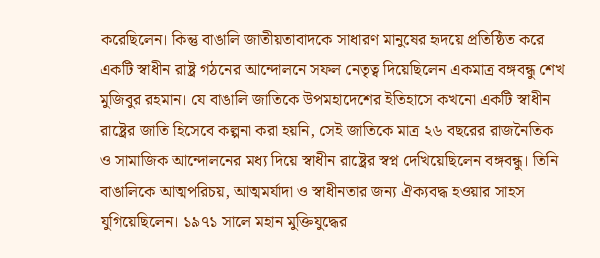করেছিলেন। কিন্তু বাঙালি জাতীয়তাবাদকে সাধারণ মানুষের হৃদয়ে প্রতিষ্ঠিত করে একটি স্বাধীন রাষ্ট্র গঠনের আন্দোলনে সফল নেতৃত্ব দিয়েছিলেন একমাত্র বঙ্গবন্ধু শেখ মুজিবুর রহমান। যে বাঙালি জাতিকে উপমহাদেশের ইতিহাসে কখনো একটি স্বাধীন রাষ্ট্রের জাতি হিসেবে কল্পনা করা হয়নি, সেই জাতিকে মাত্র ২৬ বছরের রাজনৈতিক ও সামাজিক আন্দোলনের মধ্য দিয়ে স্বাধীন রাষ্ট্রের স্বপ্ন দেখিয়েছিলেন বঙ্গবন্ধু। তিনি বাঙালিকে আত্মপরিচয়, আত্মমর্যাদা ও স্বাধীনতার জন্য ঐক্যবদ্ধ হওয়ার সাহস যুগিয়েছিলেন। ১৯৭১ সালে মহান মুক্তিযুদ্ধের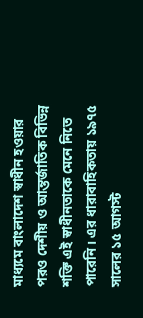মাধ্যমে বাংলাদেশ স্বাধীন হওয়ার পরও দেশীয় ও আন্তর্জাতিক বিভিন্ন শক্তি এই স্বাধীনতাকে মেনে নিতে পারেনি। এর ধারাবাহিকতায় ১৯৭৫ সালের ১৫ আগস্ট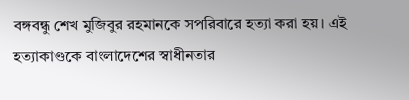বঙ্গবন্ধু শেখ মুজিবুর রহমানকে সপরিবারে হত্যা করা হয়। এই হত্যাকাণ্ডকে বাংলাদেশের স্বাধীনতার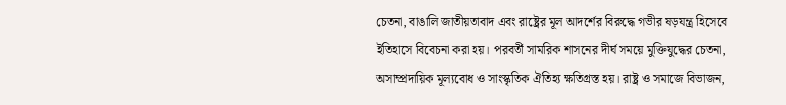চেতনা, বাঙালি জাতীয়তাবাদ এবং রাষ্ট্রের মূল আদর্শের বিরুদ্ধে গভীর ষড়যন্ত্র হিসেবে ইতিহাসে বিবেচনা করা হয়। পরবর্তী সামরিক শাসনের দীর্ঘ সময়ে মুক্তিযুদ্ধের চেতনা, অসাম্প্রদায়িক মূল্যবোধ ও সাংস্কৃতিক ঐতিহ্য ক্ষতিগ্রস্ত হয়। রাষ্ট্র ও সমাজে বিভাজন,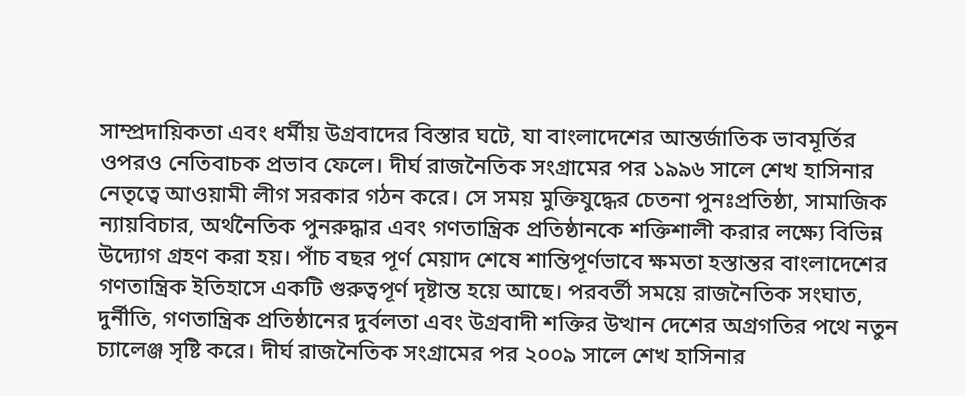সাম্প্রদায়িকতা এবং ধর্মীয় উগ্রবাদের বিস্তার ঘটে, যা বাংলাদেশের আন্তর্জাতিক ভাবমূর্তির ওপরও নেতিবাচক প্রভাব ফেলে। দীর্ঘ রাজনৈতিক সংগ্রামের পর ১৯৯৬ সালে শেখ হাসিনার নেতৃত্বে আওয়ামী লীগ সরকার গঠন করে। সে সময় মুক্তিযুদ্ধের চেতনা পুনঃপ্রতিষ্ঠা, সামাজিক ন্যায়বিচার, অর্থনৈতিক পুনরুদ্ধার এবং গণতান্ত্রিক প্রতিষ্ঠানকে শক্তিশালী করার লক্ষ্যে বিভিন্ন উদ্যোগ গ্রহণ করা হয়। পাঁচ বছর পূর্ণ মেয়াদ শেষে শান্তিপূর্ণভাবে ক্ষমতা হস্তান্তর বাংলাদেশের গণতান্ত্রিক ইতিহাসে একটি গুরুত্বপূর্ণ দৃষ্টান্ত হয়ে আছে। পরবর্তী সময়ে রাজনৈতিক সংঘাত, দুর্নীতি, গণতান্ত্রিক প্রতিষ্ঠানের দুর্বলতা এবং উগ্রবাদী শক্তির উত্থান দেশের অগ্রগতির পথে নতুন চ্যালেঞ্জ সৃষ্টি করে। দীর্ঘ রাজনৈতিক সংগ্রামের পর ২০০৯ সালে শেখ হাসিনার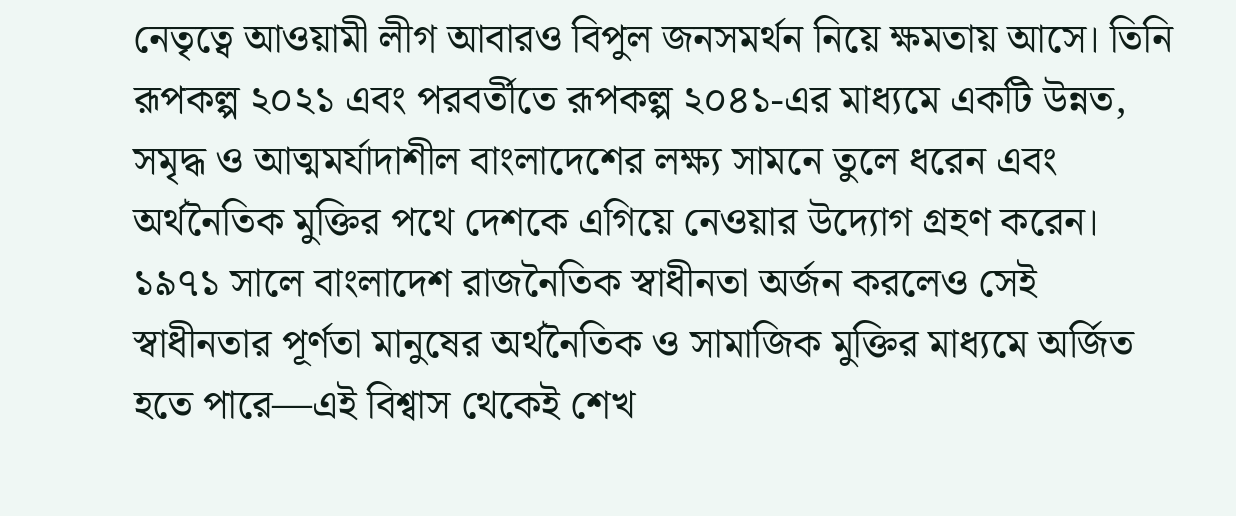নেতৃত্বে আওয়ামী লীগ আবারও বিপুল জনসমর্থন নিয়ে ক্ষমতায় আসে। তিনি রূপকল্প ২০২১ এবং পরবর্তীতে রূপকল্প ২০৪১-এর মাধ্যমে একটি উন্নত, সমৃদ্ধ ও আত্মমর্যাদাশীল বাংলাদেশের লক্ষ্য সামনে তুলে ধরেন এবং অর্থনৈতিক মুক্তির পথে দেশকে এগিয়ে নেওয়ার উদ্যোগ গ্রহণ করেন। ১৯৭১ সালে বাংলাদেশ রাজনৈতিক স্বাধীনতা অর্জন করলেও সেই স্বাধীনতার পূর্ণতা মানুষের অর্থনৈতিক ও সামাজিক মুক্তির মাধ্যমে অর্জিত হতে পারে—এই বিশ্বাস থেকেই শেখ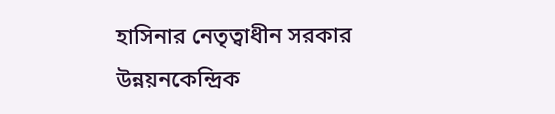হাসিনার নেতৃত্বাধীন সরকার উন্নয়নকেন্দ্রিক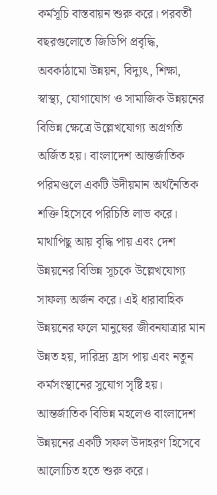কর্মসূচি বাস্তবায়ন শুরু করে। পরবর্তী বছরগুলোতে জিডিপি প্রবৃদ্ধি, অবকাঠামো উন্নয়ন, বিদ্যুৎ, শিক্ষা, স্বাস্থ্য, যোগাযোগ ও সামাজিক উন্নয়নের বিভিন্ন ক্ষেত্রে উল্লেখযোগ্য অগ্রগতি অর্জিত হয়। বাংলাদেশ আন্তর্জাতিক পরিমণ্ডলে একটি উদীয়মান অর্থনৈতিক শক্তি হিসেবে পরিচিতি লাভ করে। মাথাপিছু আয় বৃদ্ধি পায় এবং দেশ উন্নয়নের বিভিন্ন সূচকে উল্লেখযোগ্য সাফল্য অর্জন করে। এই ধারাবাহিক উন্নয়নের ফলে মানুষের জীবনযাত্রার মান উন্নত হয়, দারিদ্র্য হ্রাস পায় এবং নতুন কর্মসংস্থানের সুযোগ সৃষ্টি হয়। আন্তর্জাতিক বিভিন্ন মহলেও বাংলাদেশ উন্নয়নের একটি সফল উদাহরণ হিসেবে আলোচিত হতে শুরু করে।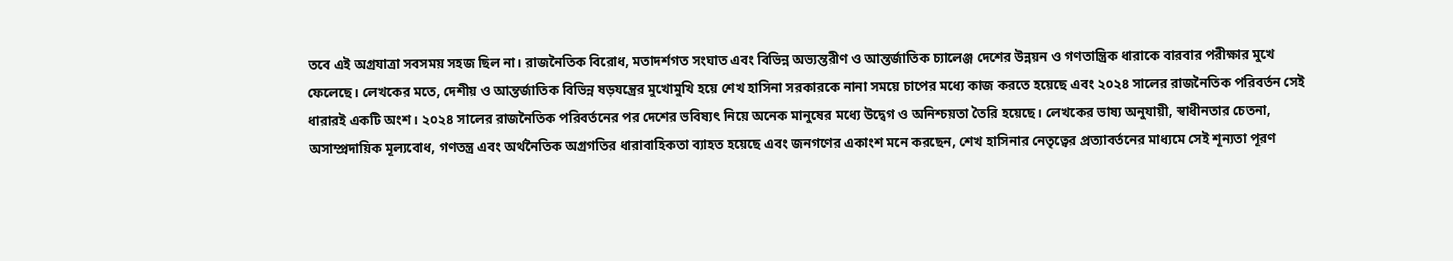তবে এই অগ্রযাত্রা সবসময় সহজ ছিল না। রাজনৈতিক বিরোধ, মতাদর্শগত সংঘাত এবং বিভিন্ন অভ্যন্তরীণ ও আন্তর্জাতিক চ্যালেঞ্জ দেশের উন্নয়ন ও গণতান্ত্রিক ধারাকে বারবার পরীক্ষার মুখে ফেলেছে। লেখকের মতে, দেশীয় ও আন্তর্জাতিক বিভিন্ন ষড়যন্ত্রের মুখোমুখি হয়ে শেখ হাসিনা সরকারকে নানা সময়ে চাপের মধ্যে কাজ করতে হয়েছে এবং ২০২৪ সালের রাজনৈতিক পরিবর্তন সেই ধারারই একটি অংশ। ২০২৪ সালের রাজনৈতিক পরিবর্তনের পর দেশের ভবিষ্যৎ নিয়ে অনেক মানুষের মধ্যে উদ্বেগ ও অনিশ্চয়তা তৈরি হয়েছে। লেখকের ভাষ্য অনুযায়ী, স্বাধীনতার চেতনা, অসাম্প্রদায়িক মূল্যবোধ, গণতন্ত্র এবং অর্থনৈতিক অগ্রগতির ধারাবাহিকতা ব্যাহত হয়েছে এবং জনগণের একাংশ মনে করছেন, শেখ হাসিনার নেতৃত্বের প্রত্যাবর্তনের মাধ্যমে সেই শূন্যতা পূরণ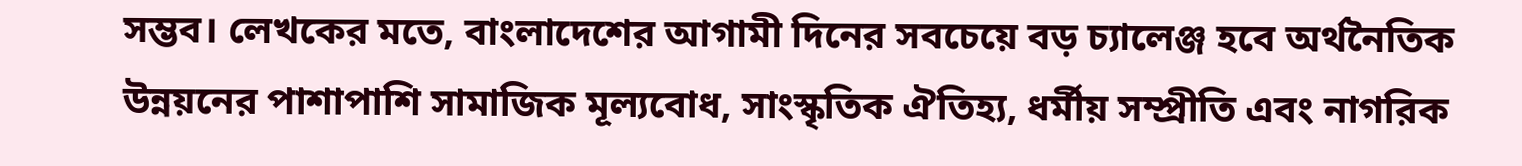সম্ভব। লেখকের মতে, বাংলাদেশের আগামী দিনের সবচেয়ে বড় চ্যালেঞ্জ হবে অর্থনৈতিক উন্নয়নের পাশাপাশি সামাজিক মূল্যবোধ, সাংস্কৃতিক ঐতিহ্য, ধর্মীয় সম্প্রীতি এবং নাগরিক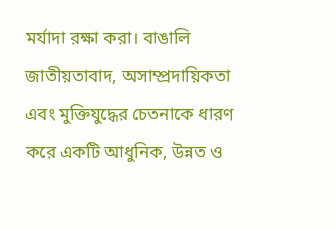মর্যাদা রক্ষা করা। বাঙালি জাতীয়তাবাদ, অসাম্প্রদায়িকতা এবং মুক্তিযুদ্ধের চেতনাকে ধারণ করে একটি আধুনিক, উন্নত ও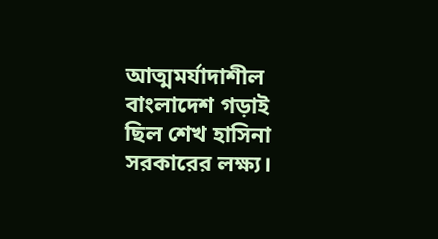আত্মমর্যাদাশীল বাংলাদেশ গড়াই ছিল শেখ হাসিনা সরকারের লক্ষ্য।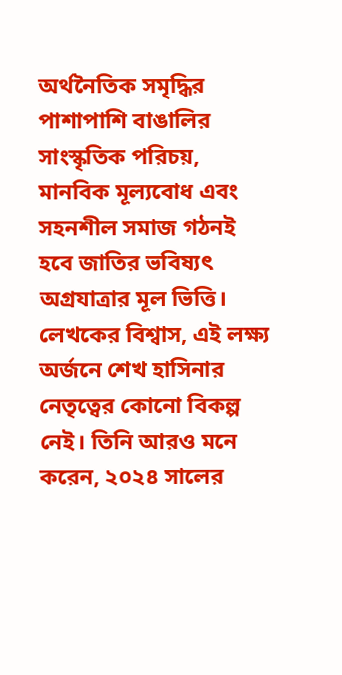অর্থনৈতিক সমৃদ্ধির পাশাপাশি বাঙালির সাংস্কৃতিক পরিচয়, মানবিক মূল্যবোধ এবং সহনশীল সমাজ গঠনই হবে জাতির ভবিষ্যৎ অগ্রযাত্রার মূল ভিত্তি। লেখকের বিশ্বাস, এই লক্ষ্য অর্জনে শেখ হাসিনার নেতৃত্বের কোনো বিকল্প নেই। তিনি আরও মনে করেন, ২০২৪ সালের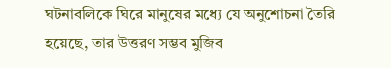ঘটনাবলিকে ঘিরে মানুষের মধ্যে যে অনুশোচনা তৈরি হয়েছে, তার উত্তরণ সম্ভব মুজিব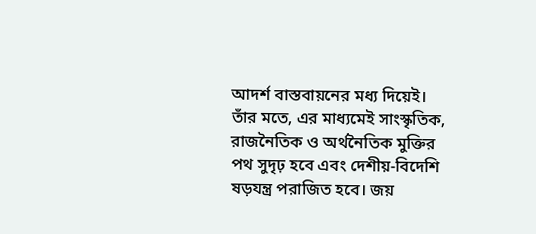আদর্শ বাস্তবায়নের মধ্য দিয়েই। তাঁর মতে, এর মাধ্যমেই সাংস্কৃতিক, রাজনৈতিক ও অর্থনৈতিক মুক্তির পথ সুদৃঢ় হবে এবং দেশীয়-বিদেশি ষড়যন্ত্র পরাজিত হবে। জয়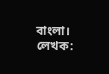বাংলা। লেখক: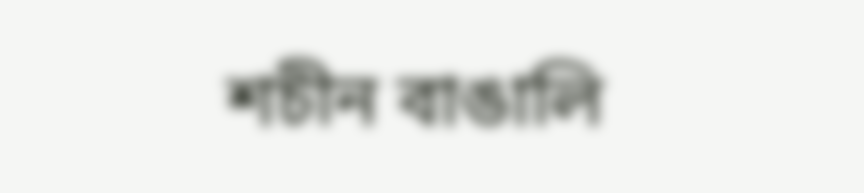শচীন বাঙালি